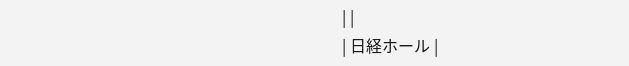| |
| 日経ホール |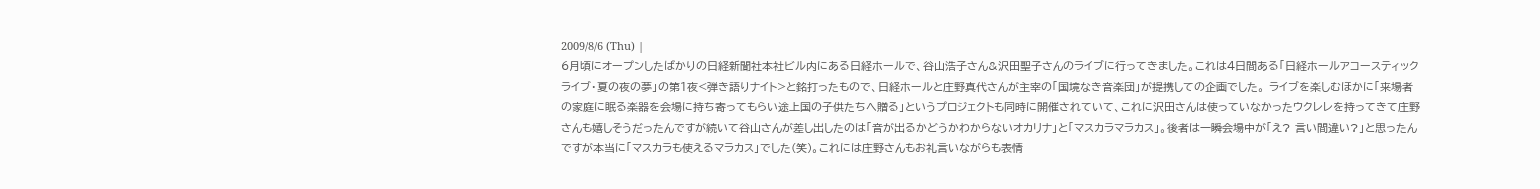2009/8/6 (Thu) |
6月頃にオープンしたばかりの日経新聞社本社ビル内にある日経ホールで、谷山浩子さん&沢田聖子さんのライブに行ってきました。これは4日間ある「日経ホールアコースティックライブ・夏の夜の夢」の第1夜<弾き語りナイト>と銘打ったもので、日経ホールと庄野真代さんが主宰の「国境なき音楽団」が提携しての企画でした。 ライブを楽しむほかに「来場者の家庭に眠る楽器を会場に持ち寄ってもらい途上国の子供たちへ贈る」というプロジェクトも同時に開催されていて、これに沢田さんは使っていなかったウクレレを持ってきて庄野さんも嬉しそうだったんですが続いて谷山さんが差し出したのは「音が出るかどうかわからないオカリナ」と「マスカラマラカス」。後者は一瞬会場中が「え? 言い間違い?」と思ったんですが本当に「マスカラも使えるマラカス」でした(笑)。これには庄野さんもお礼言いながらも表情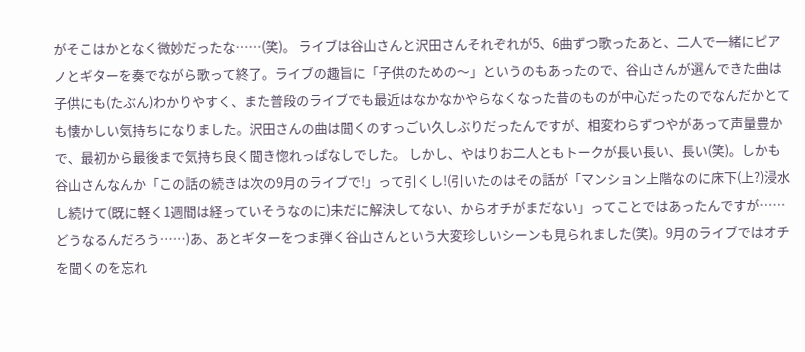がそこはかとなく微妙だったな……(笑)。 ライブは谷山さんと沢田さんそれぞれが5、6曲ずつ歌ったあと、二人で一緒にピアノとギターを奏でながら歌って終了。ライブの趣旨に「子供のための〜」というのもあったので、谷山さんが選んできた曲は子供にも(たぶん)わかりやすく、また普段のライブでも最近はなかなかやらなくなった昔のものが中心だったのでなんだかとても懐かしい気持ちになりました。沢田さんの曲は聞くのすっごい久しぶりだったんですが、相変わらずつやがあって声量豊かで、最初から最後まで気持ち良く聞き惚れっぱなしでした。 しかし、やはりお二人ともトークが長い長い、長い(笑)。しかも谷山さんなんか「この話の続きは次の9月のライブで!」って引くし!(引いたのはその話が「マンション上階なのに床下(上?)浸水し続けて(既に軽く1週間は経っていそうなのに)未だに解決してない、からオチがまだない」ってことではあったんですが……どうなるんだろう……)あ、あとギターをつま弾く谷山さんという大変珍しいシーンも見られました(笑)。9月のライブではオチを聞くのを忘れ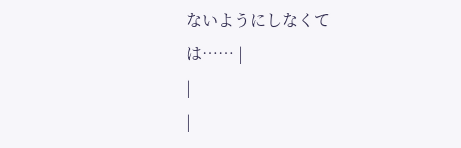ないようにしなくては…… |
|
|